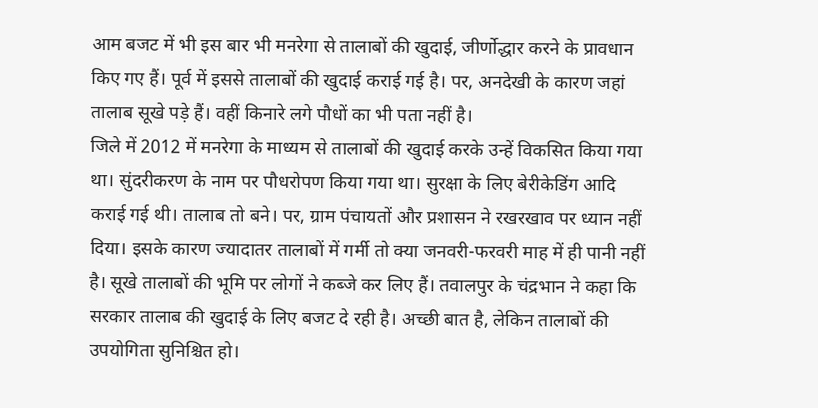आम बजट में भी इस बार भी मनरेगा से तालाबों की खुदाई, जीर्णोद्धार करने के प्रावधान किए गए हैं। पूर्व में इससे तालाबों की खुदाई कराई गई है। पर, अनदेखी के कारण जहां तालाब सूखे पड़े हैं। वहीं किनारे लगे पौधों का भी पता नहीं है।
जिले में 2012 में मनरेगा के माध्यम से तालाबों की खुदाई करके उन्हें विकसित किया गया था। सुंदरीकरण के नाम पर पौधरोपण किया गया था। सुरक्षा के लिए बेरीकेडिंग आदि कराई गई थी। तालाब तो बने। पर, ग्राम पंचायतों और प्रशासन ने रखरखाव पर ध्यान नहीं दिया। इसके कारण ज्यादातर तालाबों में गर्मी तो क्या जनवरी-फरवरी माह में ही पानी नहीं है। सूखे तालाबों की भूमि पर लोगों ने कब्जे कर लिए हैं। तवालपुर के चंद्रभान ने कहा कि सरकार तालाब की खुदाई के लिए बजट दे रही है। अच्छी बात है, लेकिन तालाबों की उपयोगिता सुनिश्चित हो।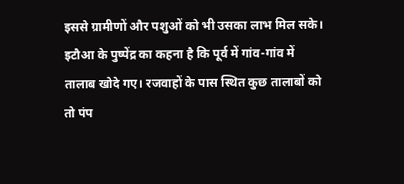इससे ग्रामीणों और पशुओं को भी उसका लाभ मिल सके। इटौआ के पुष्पेंद्र का कहना है कि पूर्व में गांव-गांव में तालाब खोदे गए। रजवाहों के पास स्थित कुछ तालाबों को तो पंप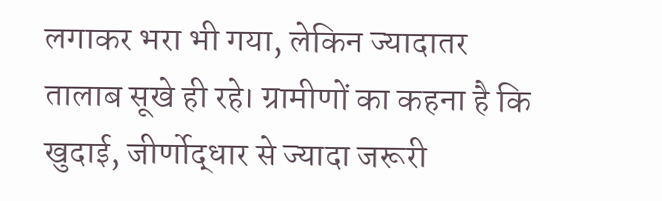लगाकर भरा भी गया, लेकिन ज्यादातर तालाब सूखे ही रहे। ग्रामीणों का कहना है कि खुदाई, जीर्णोद्धार से ज्यादा जरूरी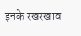इनके रखरखाव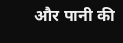और पानी की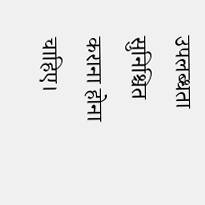उपलब्धता सुनिश्चित कराना होना चाहिए।